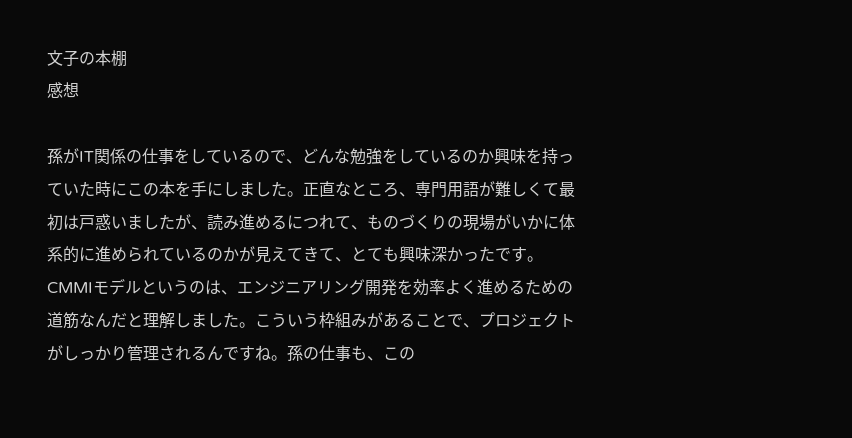文子の本棚
感想

孫がIT関係の仕事をしているので、どんな勉強をしているのか興味を持っていた時にこの本を手にしました。正直なところ、専門用語が難しくて最初は戸惑いましたが、読み進めるにつれて、ものづくりの現場がいかに体系的に進められているのかが見えてきて、とても興味深かったです。 CMMIモデルというのは、エンジニアリング開発を効率よく進めるための道筋なんだと理解しました。こういう枠組みがあることで、プロジェクトがしっかり管理されるんですね。孫の仕事も、この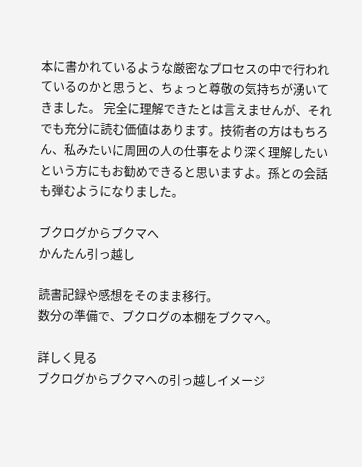本に書かれているような厳密なプロセスの中で行われているのかと思うと、ちょっと尊敬の気持ちが湧いてきました。 完全に理解できたとは言えませんが、それでも充分に読む価値はあります。技術者の方はもちろん、私みたいに周囲の人の仕事をより深く理解したいという方にもお勧めできると思いますよ。孫との会話も弾むようになりました。

ブクログからブクマへ
かんたん引っ越し

読書記録や感想をそのまま移行。
数分の準備で、ブクログの本棚をブクマへ。

詳しく見る
ブクログからブクマへの引っ越しイメージ